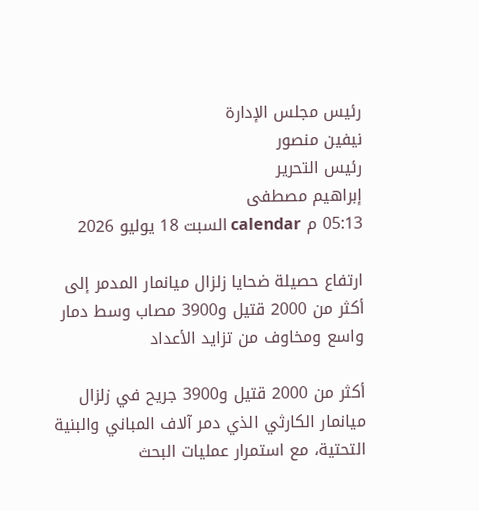رئيس مجلس الإدارة
نيفين منصور
رئيس التحرير
إبراهيم مصطفى
05:13 م calendar السبت 18 يوليو 2026

ارتفاع حصيلة ضحايا زلزال ميانمار المدمر إلى أكثر من 2000 قتيل و3900 مصاب وسط دمار واسع ومخاوف من تزايد الأعداد

أكثر من 2000 قتيل و3900 جريح في زلزال ميانمار الكارثي الذي دمر آلاف المباني والبنية التحتية، مع استمرار عمليات البحث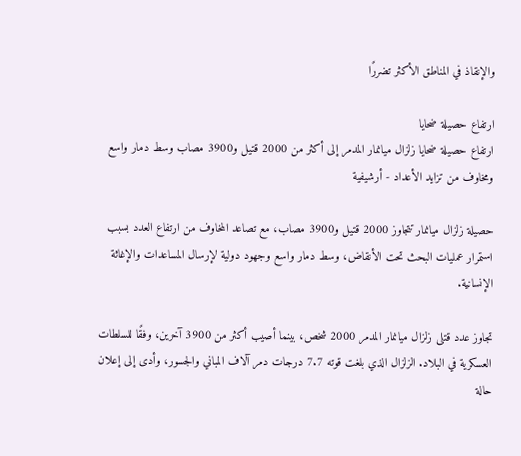والإنقاذ في المناطق الأكثر تضررًا

ارتفاع حصيلة ضحايا
ارتفاع حصيلة ضحايا زلزال ميانمار المدمر إلى أكثر من 2000 قتيل و3900 مصاب وسط دمار واسع ومخاوف من تزايد الأعداد - أرشيفية

حصيلة زلزال ميانمار تتجاوز 2000 قتيل و3900 مصاب، مع تصاعد المخاوف من ارتفاع العدد بسبب استمرار عمليات البحث تحت الأنقاض، وسط دمار واسع وجهود دولية لإرسال المساعدات والإغاثة الإنسانية.

تجاوز عدد قتلى زلزال ميانمار المدمر 2000 شخص، بينما أصيب أكثر من 3900 آخرين، وفقًا للسلطات العسكرية في البلاد. الزلزال الذي بلغت قوته 7.7 درجات دمر آلاف المباني والجسور، وأدى إلى إعلان حالة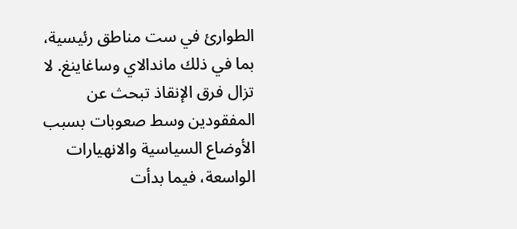الطوارئ في ست مناطق رئيسية، بما في ذلك ماندالاي وساغاينغ. لا تزال فرق الإنقاذ تبحث عن المفقودين وسط صعوبات بسبب الأوضاع السياسية والانهيارات الواسعة، فيما بدأت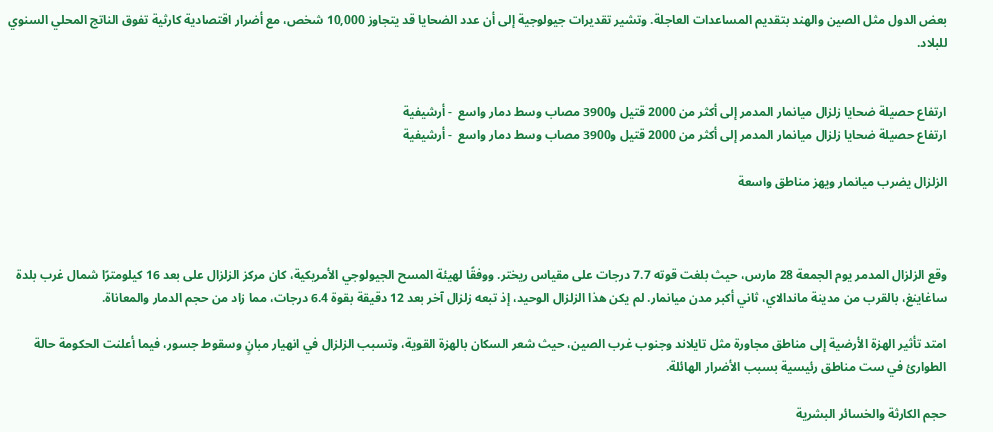بعض الدول مثل الصين والهند بتقديم المساعدات العاجلة. وتشير تقديرات جيولوجية إلى أن عدد الضحايا قد يتجاوز 10,000 شخص، مع أضرار اقتصادية كارثية تفوق الناتج المحلي السنوي للبلاد.


ارتفاع حصيلة ضحايا زلزال ميانمار المدمر إلى أكثر من 2000 قتيل و3900 مصاب وسط دمار واسع  - أرشيفية
ارتفاع حصيلة ضحايا زلزال ميانمار المدمر إلى أكثر من 2000 قتيل و3900 مصاب وسط دمار واسع  - أرشيفية

الزلزال يضرب ميانمار ويهز مناطق واسعة



وقع الزلزال المدمر يوم الجمعة 28 مارس، حيث بلغت قوته 7.7 درجات على مقياس ريختر. ووفقًا لهيئة المسح الجيولوجي الأمريكية، كان مركز الزلزال على بعد 16 كيلومترًا شمال غرب بلدة ساغاينغ، بالقرب من مدينة ماندالاي، ثاني أكبر مدن ميانمار. لم يكن هذا الزلزال الوحيد، إذ تبعه زلزال آخر بعد 12 دقيقة بقوة 6.4 درجات، مما زاد من حجم الدمار والمعاناة.

امتد تأثير الهزة الأرضية إلى مناطق مجاورة مثل تايلاند وجنوب غرب الصين، حيث شعر السكان بالهزة القوية، وتسبب الزلزال في انهيار مبانٍ وسقوط جسور، فيما أعلنت الحكومة حالة الطوارئ في ست مناطق رئيسية بسبب الأضرار الهائلة.

حجم الكارثة والخسائر البشرية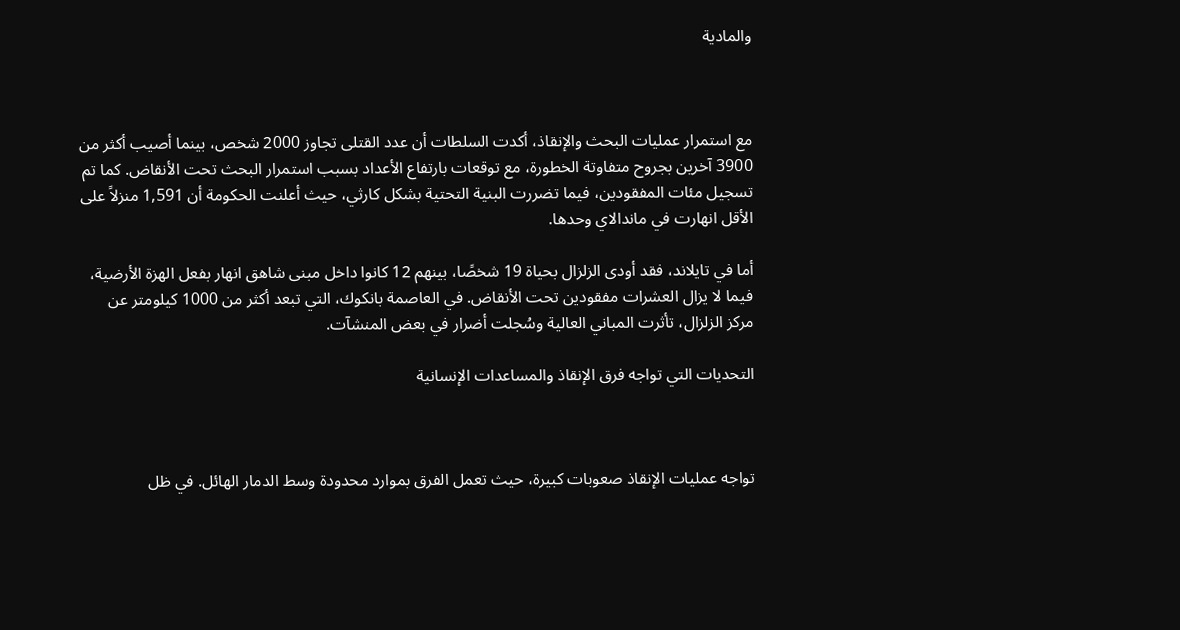والمادية



مع استمرار عمليات البحث والإنقاذ، أكدت السلطات أن عدد القتلى تجاوز 2000 شخص، بينما أصيب أكثر من 3900 آخرين بجروح متفاوتة الخطورة، مع توقعات بارتفاع الأعداد بسبب استمرار البحث تحت الأنقاض. كما تم تسجيل مئات المفقودين، فيما تضررت البنية التحتية بشكل كارثي، حيث أعلنت الحكومة أن 1,591 منزلاً على الأقل انهارت في ماندالاي وحدها.

أما في تايلاند، فقد أودى الزلزال بحياة 19 شخصًا، بينهم 12 كانوا داخل مبنى شاهق انهار بفعل الهزة الأرضية، فيما لا يزال العشرات مفقودين تحت الأنقاض. في العاصمة بانكوك، التي تبعد أكثر من 1000 كيلومتر عن مركز الزلزال، تأثرت المباني العالية وسُجلت أضرار في بعض المنشآت.

التحديات التي تواجه فرق الإنقاذ والمساعدات الإنسانية



تواجه عمليات الإنقاذ صعوبات كبيرة، حيث تعمل الفرق بموارد محدودة وسط الدمار الهائل. في ظل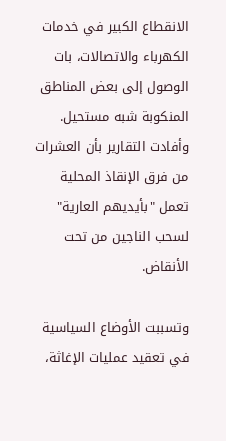الانقطاع الكبير في خدمات الكهرباء والاتصالات، بات الوصول إلى بعض المناطق المنكوبة شبه مستحيل. وأفادت التقارير بأن العشرات من فرق الإنقاذ المحلية تعمل "بأيديهم العارية" لسحب الناجين من تحت الأنقاض.

وتسببت الأوضاع السياسية في تعقيد عمليات الإغاثة،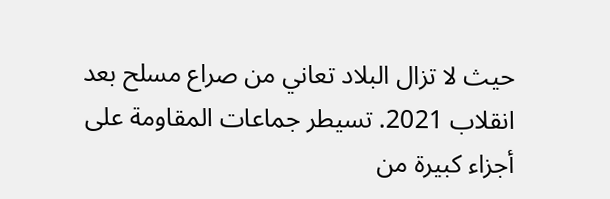حيث لا تزال البلاد تعاني من صراع مسلح بعد انقلاب 2021. تسيطر جماعات المقاومة على أجزاء كبيرة من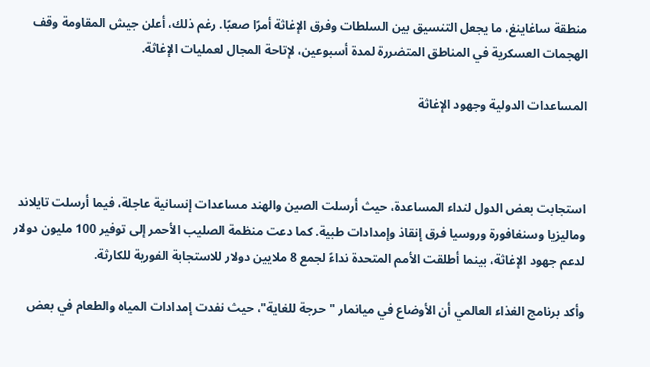منطقة ساغاينغ، ما يجعل التنسيق بين السلطات وفرق الإغاثة أمرًا صعبًا. رغم ذلك، أعلن جيش المقاومة وقف الهجمات العسكرية في المناطق المتضررة لمدة أسبوعين، لإتاحة المجال لعمليات الإغاثة.

المساعدات الدولية وجهود الإغاثة



استجابت بعض الدول لنداء المساعدة، حيث أرسلت الصين والهند مساعدات إنسانية عاجلة، فيما أرسلت تايلاند وماليزيا وسنغافورة وروسيا فرق إنقاذ وإمدادات طبية. كما دعت منظمة الصليب الأحمر إلى توفير 100 مليون دولار لدعم جهود الإغاثة، بينما أطلقت الأمم المتحدة نداءً لجمع 8 ملايين دولار للاستجابة الفورية للكارثة.

وأكد برنامج الغذاء العالمي أن الأوضاع في ميانمار "حرجة للغاية"، حيث نفدت إمدادات المياه والطعام في بعض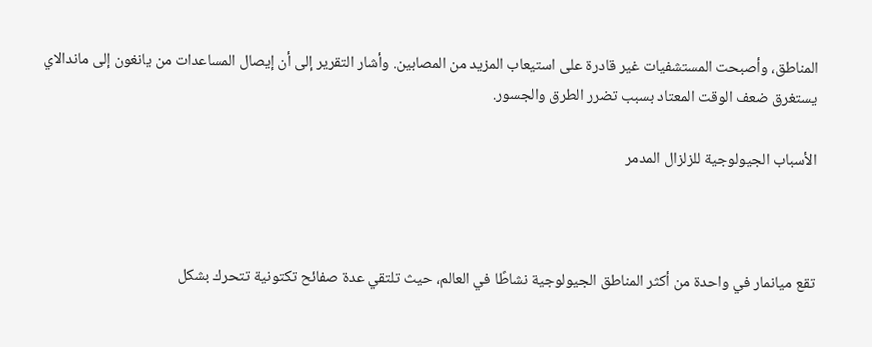المناطق، وأصبحت المستشفيات غير قادرة على استيعاب المزيد من المصابين. وأشار التقرير إلى أن إيصال المساعدات من يانغون إلى ماندالاي يستغرق ضعف الوقت المعتاد بسبب تضرر الطرق والجسور.

الأسباب الجيولوجية للزلزال المدمر



تقع ميانمار في واحدة من أكثر المناطق الجيولوجية نشاطًا في العالم، حيث تلتقي عدة صفائح تكتونية تتحرك بشكل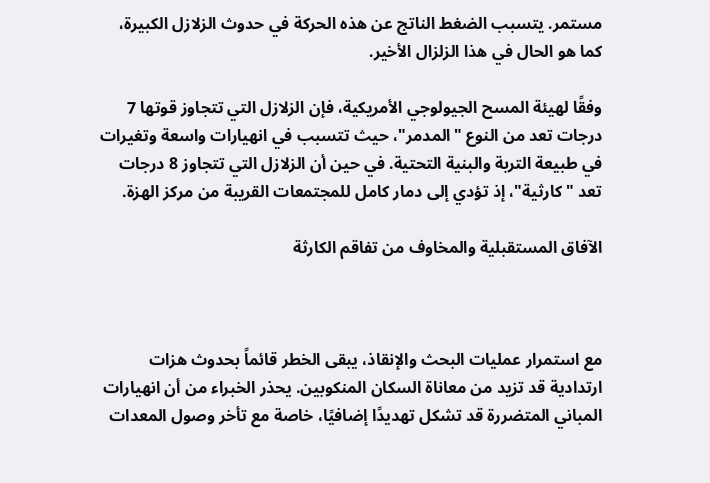مستمر. يتسبب الضغط الناتج عن هذه الحركة في حدوث الزلازل الكبيرة، كما هو الحال في هذا الزلزال الأخير.

وفقًا لهيئة المسح الجيولوجي الأمريكية، فإن الزلازل التي تتجاوز قوتها 7 درجات تعد من النوع "المدمر"، حيث تتسبب في انهيارات واسعة وتغيرات في طبيعة التربة والبنية التحتية. في حين أن الزلازل التي تتجاوز 8 درجات تعد "كارثية"، إذ تؤدي إلى دمار كامل للمجتمعات القريبة من مركز الهزة.

الآفاق المستقبلية والمخاوف من تفاقم الكارثة



مع استمرار عمليات البحث والإنقاذ، يبقى الخطر قائماً بحدوث هزات ارتدادية قد تزيد من معاناة السكان المنكوبين. يحذر الخبراء من أن انهيارات المباني المتضررة قد تشكل تهديدًا إضافيًا، خاصة مع تأخر وصول المعدات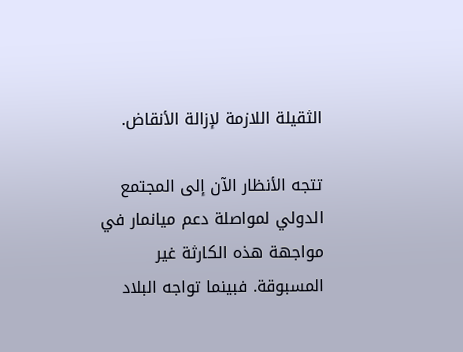الثقيلة اللازمة لإزالة الأنقاض.

تتجه الأنظار الآن إلى المجتمع الدولي لمواصلة دعم ميانمار في مواجهة هذه الكارثة غير المسبوقة. فبينما تواجه البلاد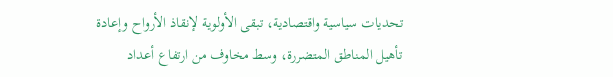تحديات سياسية واقتصادية، تبقى الأولوية لإنقاذ الأرواح وإعادة تأهيل المناطق المتضررة، وسط مخاوف من ارتفاع أعداد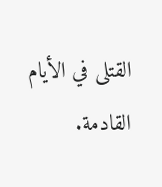القتلى في الأيام القادمة.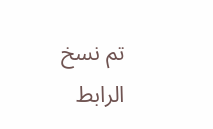تم نسخ الرابط